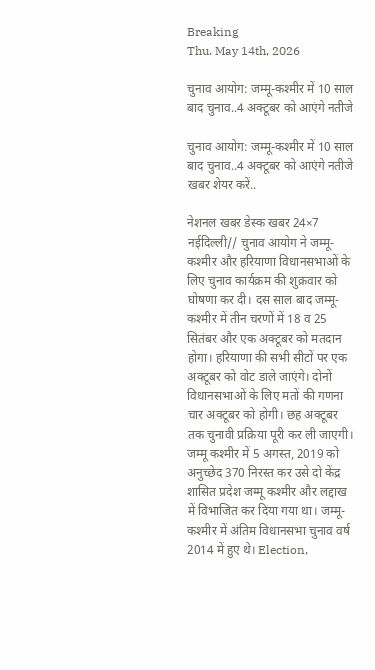Breaking
Thu. May 14th, 2026

चुनाव आयोग: जम्मू-कश्मीर में 10 साल बाद चुनाव..4 अक्टूबर को आएंगे नतीजे

चुनाव आयोग: जम्मू-कश्मीर में 10 साल बाद चुनाव..4 अक्टूबर को आएंगे नतीजे
खबर शेयर करें..

नेशनल खबर डेस्क खबर 24×7 नईदिल्ली// चुनाव आयोग ने जम्मू-कश्मीर और हरियाणा विधानसभाओं के लिए चुनाव कार्यक्रम की शुक्रवार को घोषणा कर दी। दस साल बाद जम्मू-कश्मीर में तीन चरणों में 18 व 25 सितंबर और एक अक्टूबर को मतदान होगा। हरियाणा की सभी सीटों पर एक अक्टूबर को वोट डाले जाएंगे। दोनों विधानसभाओं के लिए मतों की गणना चार अक्टूबर को होगी। छह अक्टूबर तक चुनावी प्रक्रिया पूरी कर ली जाएगी। जम्मू कश्मीर में 5 अगस्त, 2019 को अनुच्छेद 370 निरस्त कर उसे दो केंद्र शासित प्रदेश जम्मू कश्मीर और लद्दाख में विभाजित कर दिया गया था। जम्मू- कश्मीर में अंतिम विधानसभा चुनाव वर्ष 2014 में हुए थे। Election,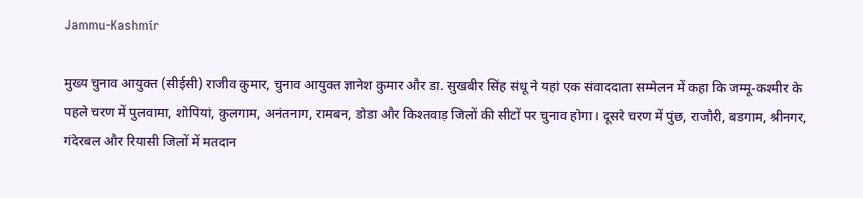Jammu-Kashmir

मुख्य चुनाव आयुक्त (सीईसी) राजीव कुमार, चुनाव आयुक्त ज्ञानेश कुमार और डा. सुखबीर सिंह संधू ने यहां एक संवाददाता सम्मेलन में कहा कि जम्मू-कश्मीर के पहले चरण में पुलवामा, शोपियां, कुलगाम, अनंतनाग, रामबन, डोडा और किश्तवाड़ जिलों की सीटों पर चुनाव होगा। दूसरे चरण में पुंछ, राजौरी, बडगाम, श्रीनगर, गंदेरबल और रियासी जिलों में मतदान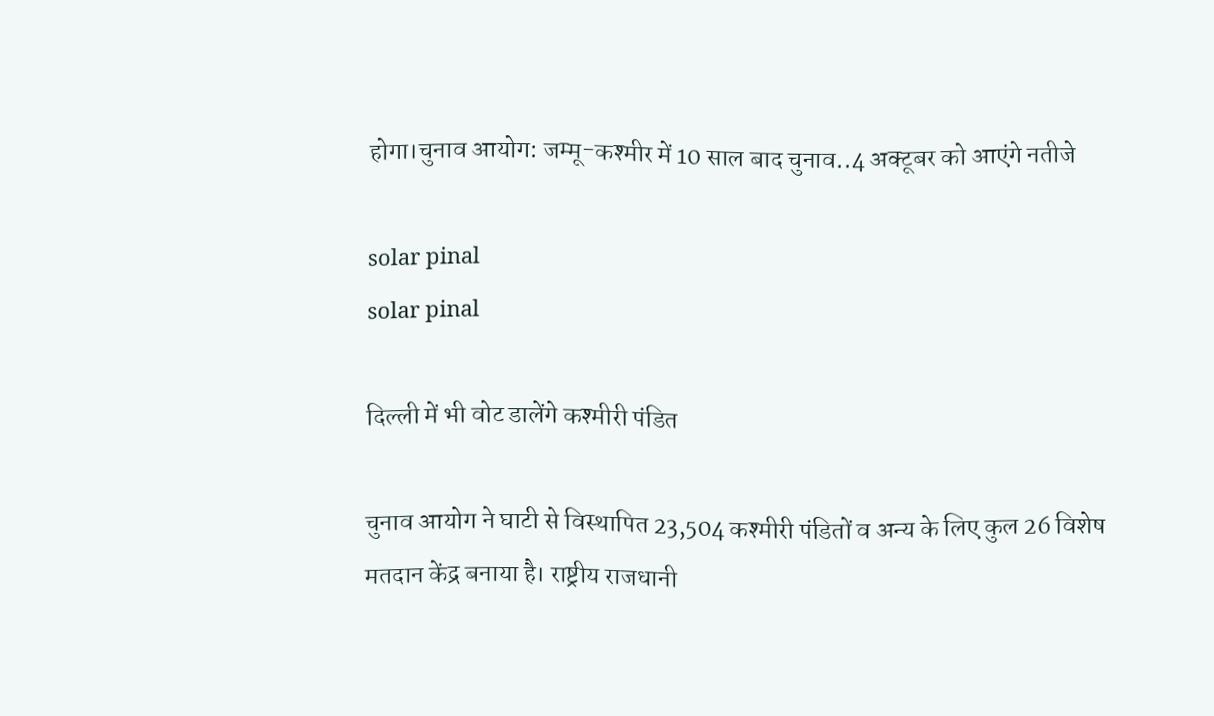होगा।चुनाव आयोग: जम्मू-कश्मीर में 10 साल बाद चुनाव..4 अक्टूबर को आएंगे नतीजे

solar pinal
solar pinal

दिल्ली में भी वोट डालेंगे कश्मीरी पंडित

चुनाव आयोग ने घाटी से विस्थापित 23,504 कश्मीरी पंडितों व अन्य के लिए कुल 26 विशेष मतदान केंद्र बनाया है। राष्ट्रीय राजधानी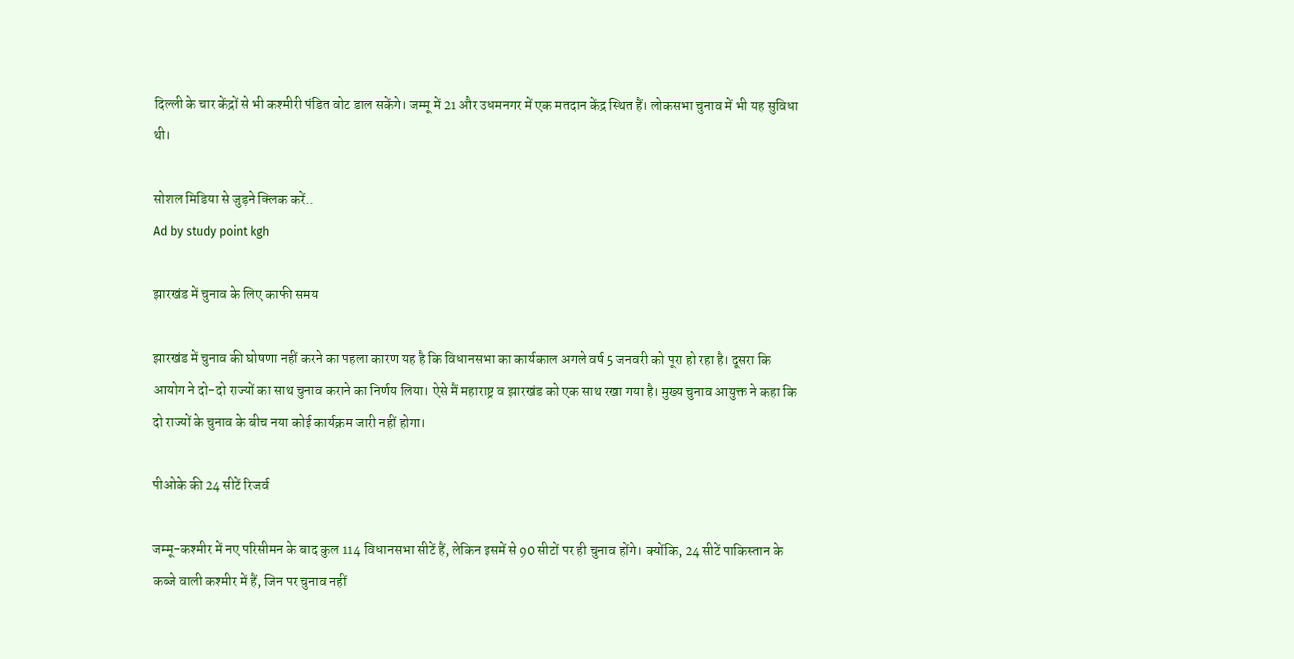दिल्ली के चार केंद्रों से भी कश्मीरी पंडित वोट डाल सकेंगे। जम्मू में 21 और उधमनगर में एक मतदान केंद्र स्थित हैं। लोकसभा चुनाव में भी यह सुविधा थी।

सोशल मिडिया से जुड़ने क्लिक करें..
Ad by study point kgh

झारखंड में चुनाव के लिए काफी समय

झारखंड में चुनाव की घोषणा नहीं करने का पहला कारण यह है कि विधानसभा का कार्यकाल अगले वर्ष 5 जनवरी को पूरा हो रहा है। दूसरा कि आयोग ने दो-दो राज्यों का साथ चुनाव कराने का निर्णय लिया। ऐसे मैं महाराष्ट्र व झारखंड को एक साथ रखा गया है। मुख्य चुनाव आयुक्त ने कहा कि दो राज्यों के चुनाव के बीच नया कोई कार्यक्रम जारी नहीं होगा।

पीओके की 24 सीटें रिजर्व

जम्मू-कश्मीर में नए परिसीमन के बाद कुल 114 विधानसभा सीटें हैं, लेकिन इसमें से 90 सीटों पर ही चुनाव होंगे। क्योंकि, 24 सीटें पाकिस्तान के कब्जे वाली कश्मीर में हैं, जिन पर चुनाव नहीं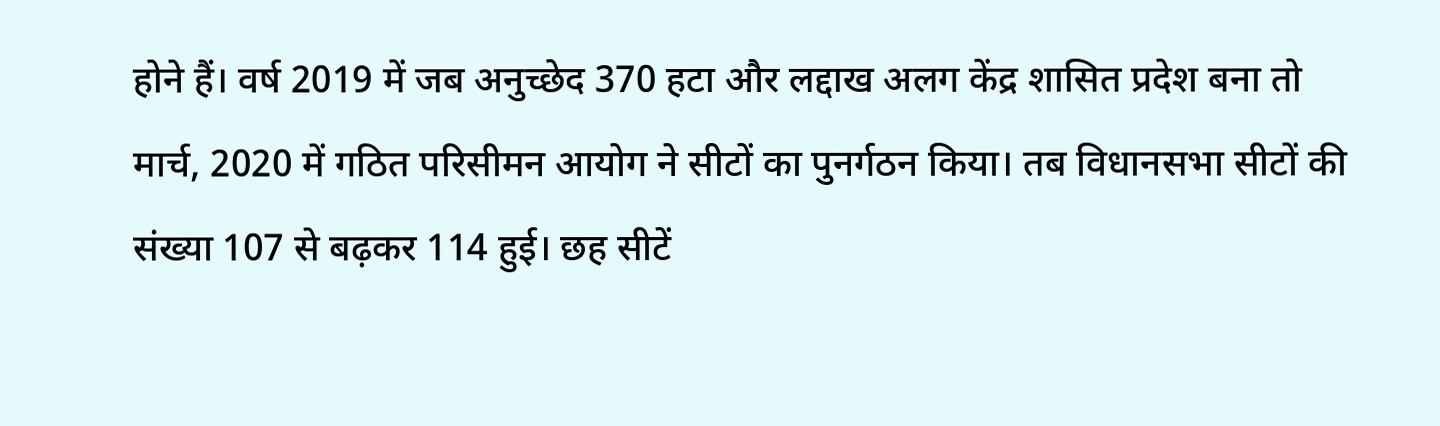होने हैं। वर्ष 2019 में जब अनुच्छेद 370 हटा और लद्दाख अलग केंद्र शासित प्रदेश बना तो मार्च, 2020 में गठित परिसीमन आयोग ने सीटों का पुनर्गठन किया। तब विधानसभा सीटों की संख्या 107 से बढ़कर 114 हुई। छह सीटें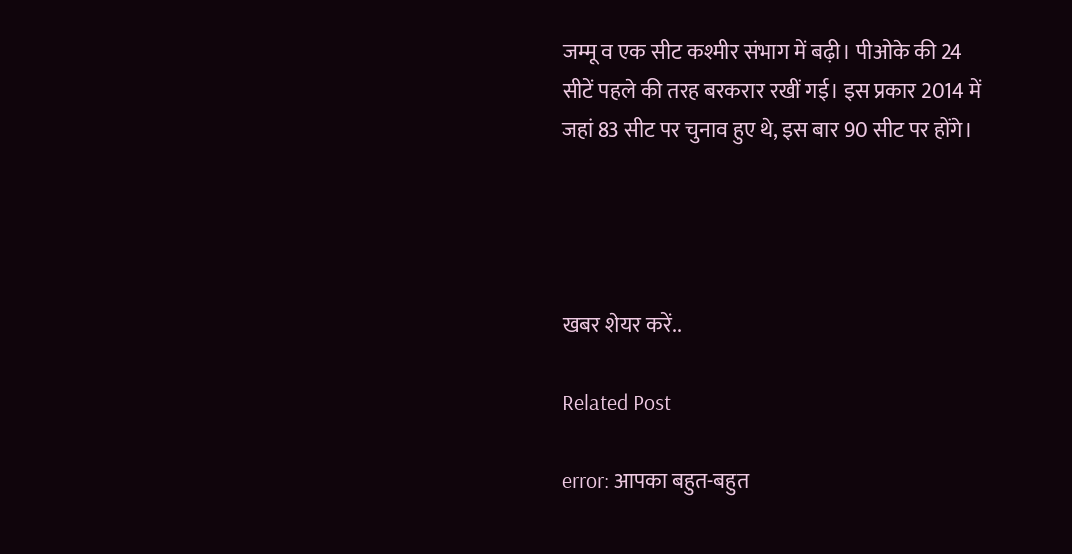जम्मू व एक सीट कश्मीर संभाग में बढ़ी। पीओके की 24 सीटें पहले की तरह बरकरार रखीं गई। इस प्रकार 2014 में जहां 83 सीट पर चुनाव हुए थे, इस बार 90 सीट पर होंगे।




खबर शेयर करें..

Related Post

error: आपका बहुत-बहुत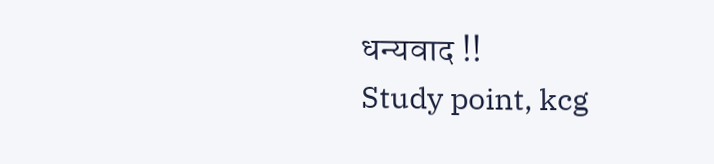धन्यवाद !!
Study point, kcg